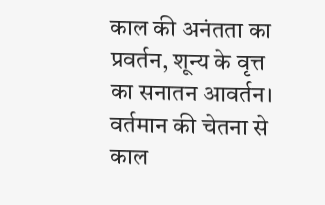काल की अनंतता का प्रवर्तन, शून्य के वृत्त का सनातन आवर्तन। वर्तमान की चेतना से काल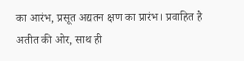का आरंभ, प्रसूत अद्यतन क्षण का प्रारंभ। प्रवाहित है अतीत की ओर, साथ ही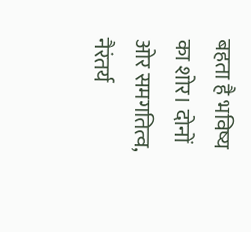बहता है भविष्य का शोर। दोनों ओर समगतित्व, नैरंतर्य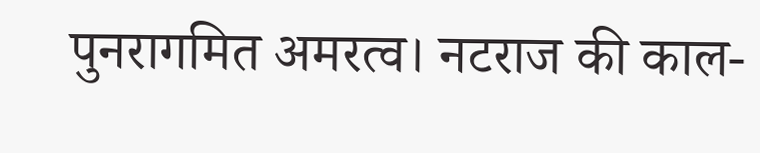पुनरागमित अमरत्व। नटराज की काल-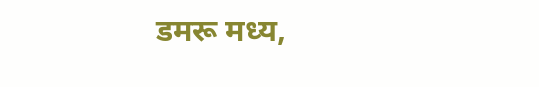डमरू मध्य,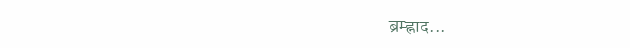ब्रम्ह्नाद...